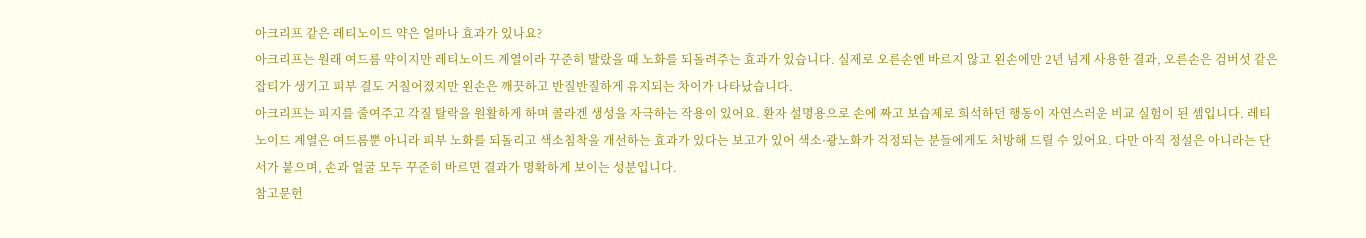아크리프 같은 레티노이드 약은 얼마나 효과가 있나요?
아크리프는 원래 여드름 약이지만 레티노이드 계열이라 꾸준히 발랐을 때 노화를 되돌려주는 효과가 있습니다. 실제로 오른손엔 바르지 않고 왼손에만 2년 넘게 사용한 결과, 오른손은 검버섯 같은 잡티가 생기고 피부 결도 거칠어졌지만 왼손은 깨끗하고 반질반질하게 유지되는 차이가 나타났습니다.
아크리프는 피지를 줄여주고 각질 탈락을 원활하게 하며 콜라겐 생성을 자극하는 작용이 있어요. 환자 설명용으로 손에 짜고 보습제로 희석하던 행동이 자연스러운 비교 실험이 된 셈입니다. 레티노이드 계열은 여드름뿐 아니라 피부 노화를 되돌리고 색소침착을 개선하는 효과가 있다는 보고가 있어 색소·광노화가 걱정되는 분들에게도 처방해 드릴 수 있어요. 다만 아직 정설은 아니라는 단서가 붙으며, 손과 얼굴 모두 꾸준히 바르면 결과가 명확하게 보이는 성분입니다.
참고문헌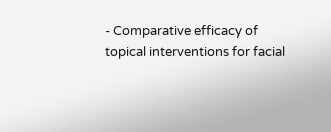- Comparative efficacy of topical interventions for facial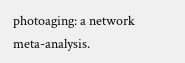photoaging: a network meta-analysis.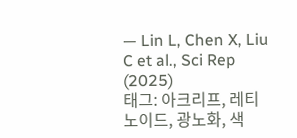— Lin L, Chen X, Liu C et al., Sci Rep (2025)
태그: 아크리프, 레티노이드, 광노화, 색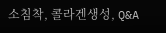소침착, 콜라겐생성, Q&A